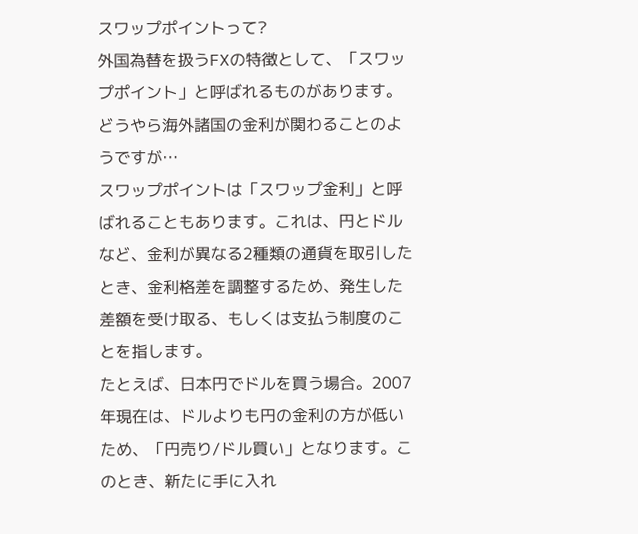スワップポイントって?
外国為替を扱うFXの特徴として、「スワップポイント」と呼ばれるものがあります。
どうやら海外諸国の金利が関わることのようですが…
スワップポイントは「スワップ金利」と呼ばれることもあります。これは、円とドルなど、金利が異なる2種類の通貨を取引したとき、金利格差を調整するため、発生した差額を受け取る、もしくは支払う制度のことを指します。
たとえば、日本円でドルを買う場合。2007年現在は、ドルよりも円の金利の方が低いため、「円売り/ドル買い」となります。このとき、新たに手に入れ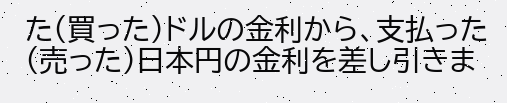た(買った)ドルの金利から、支払った(売った)日本円の金利を差し引きま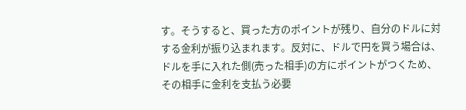す。そうすると、買った方のポイントが残り、自分のドルに対する金利が振り込まれます。反対に、ドルで円を買う場合は、ドルを手に入れた側(売った相手)の方にポイントがつくため、その相手に金利を支払う必要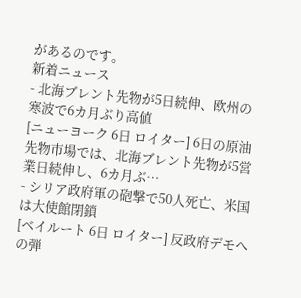があるのです。
新着ニュース
- 北海ブレント先物が5日続伸、欧州の寒波で6カ月ぶり高値
[ニューヨーク 6日 ロイター] 6日の原油先物市場では、北海ブレント先物が5営業日続伸し、6カ月ぶ…
- シリア政府軍の砲撃で50人死亡、米国は大使館閉鎖
[ベイルート 6日 ロイター] 反政府デモへの弾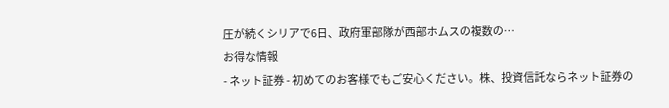圧が続くシリアで6日、政府軍部隊が西部ホムスの複数の…
お得な情報
- ネット証券 - 初めてのお客様でもご安心ください。株、投資信託ならネット証券の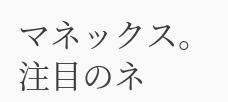マネックス。注目のネ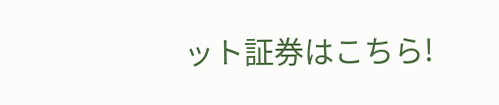ット証券はこちら!